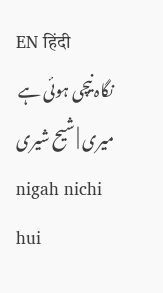EN हिंदी
نگاہ نیچی ہوئی ہے میری | شیح شیری
nigah nichi hui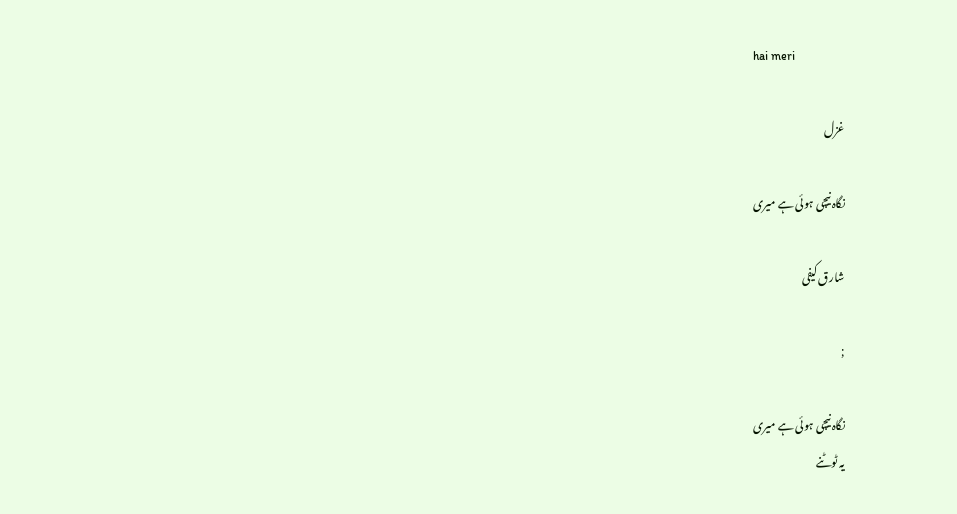hai meri

غزل

نگاہ نیچی ہوئی ہے میری

شارق کیفی

;

نگاہ نیچی ہوئی ہے میری
یہ ٹوٹنے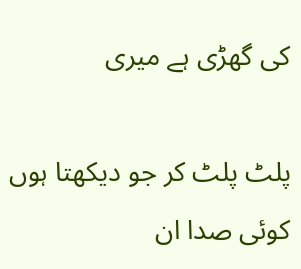کی گھڑی ہے میری

پلٹ پلٹ کر جو دیکھتا ہوں
کوئی صدا ان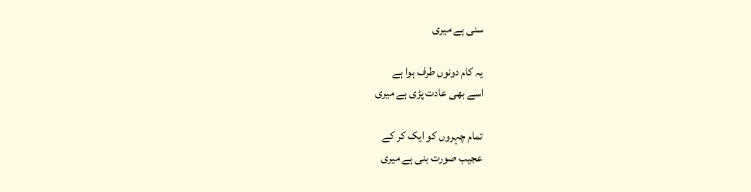سنی ہے میری

یہ کام دونوں طرف ہوا ہے
اسے بھی عادت پڑی ہے میری

تمام چہروں کو ایک کر کے
عجیب صورت بنی ہے میری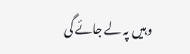وہیں پہ لے جائے گی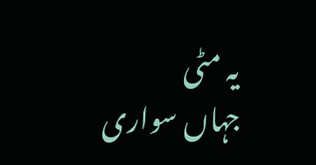یہ مٹی
جہاں سواری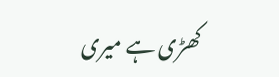کھڑی ہے میری